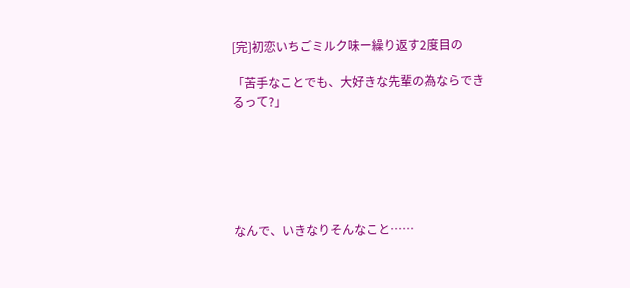[完]初恋いちごミルク味ー繰り返す2度目の

「苦手なことでも、大好きな先輩の為ならできるって?」






なんで、いきなりそんなこと……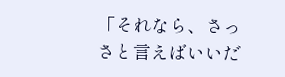「それなら、さっさと言えばいいだ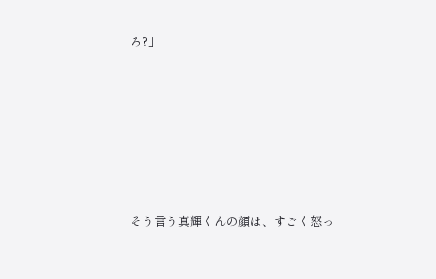ろ?」






そう言う真輝くんの顔は、すごく怒っ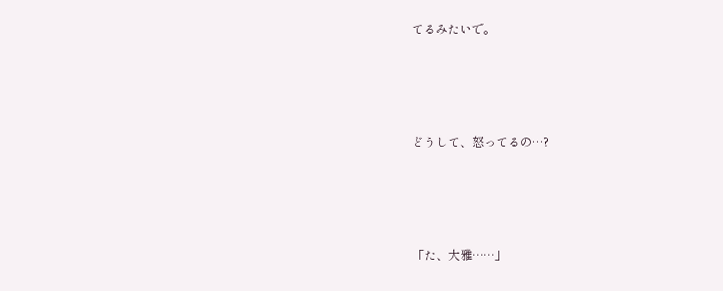てるみたいで。






どうして、怒ってるの…?






「た、大雅……」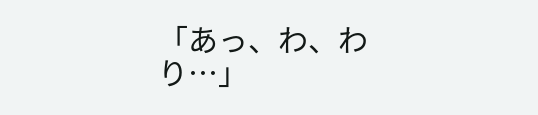「あっ、わ、わり…」